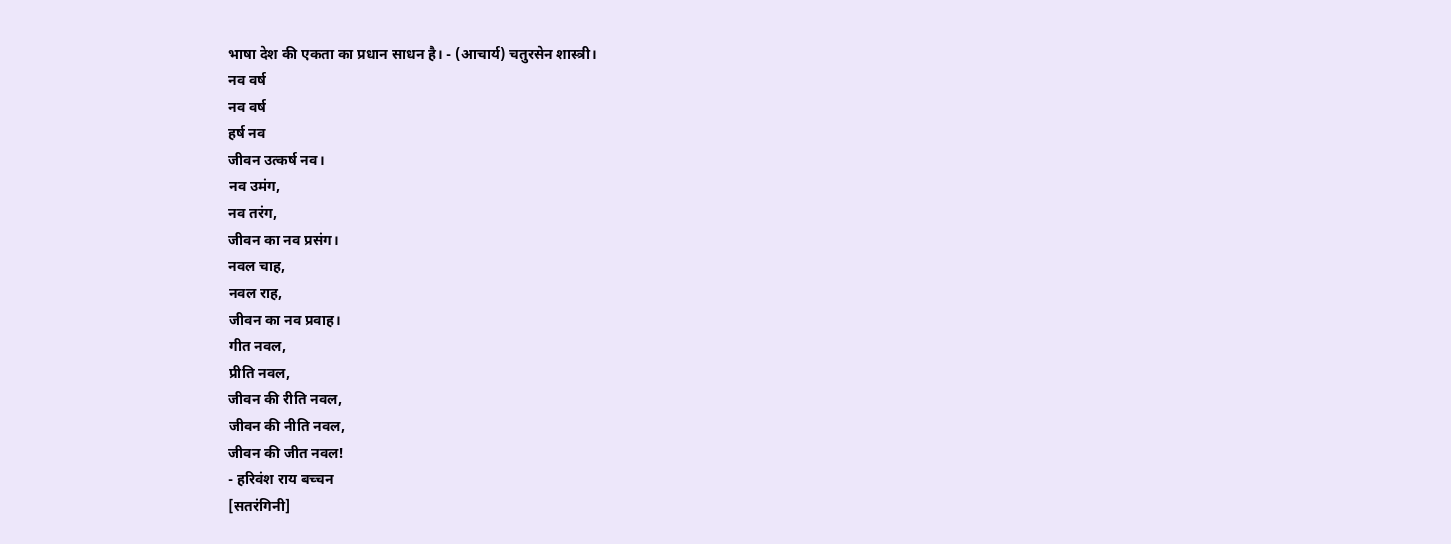भाषा देश की एकता का प्रधान साधन है। - (आचार्य) चतुरसेन शास्त्री।
नव वर्ष
नव वर्ष
हर्ष नव
जीवन उत्कर्ष नव।
नव उमंग,
नव तरंग,
जीवन का नव प्रसंग।
नवल चाह,
नवल राह,
जीवन का नव प्रवाह।
गीत नवल,
प्रीति नवल,
जीवन की रीति नवल,
जीवन की नीति नवल,
जीवन की जीत नवल!
- हरिवंश राय बच्चन
[सतरंगिनी]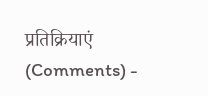प्रतिक्रियाएं (Comments) -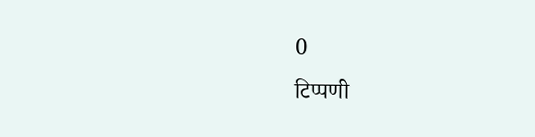0
टिप्पणी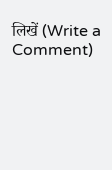लिखें (Write a Comment)